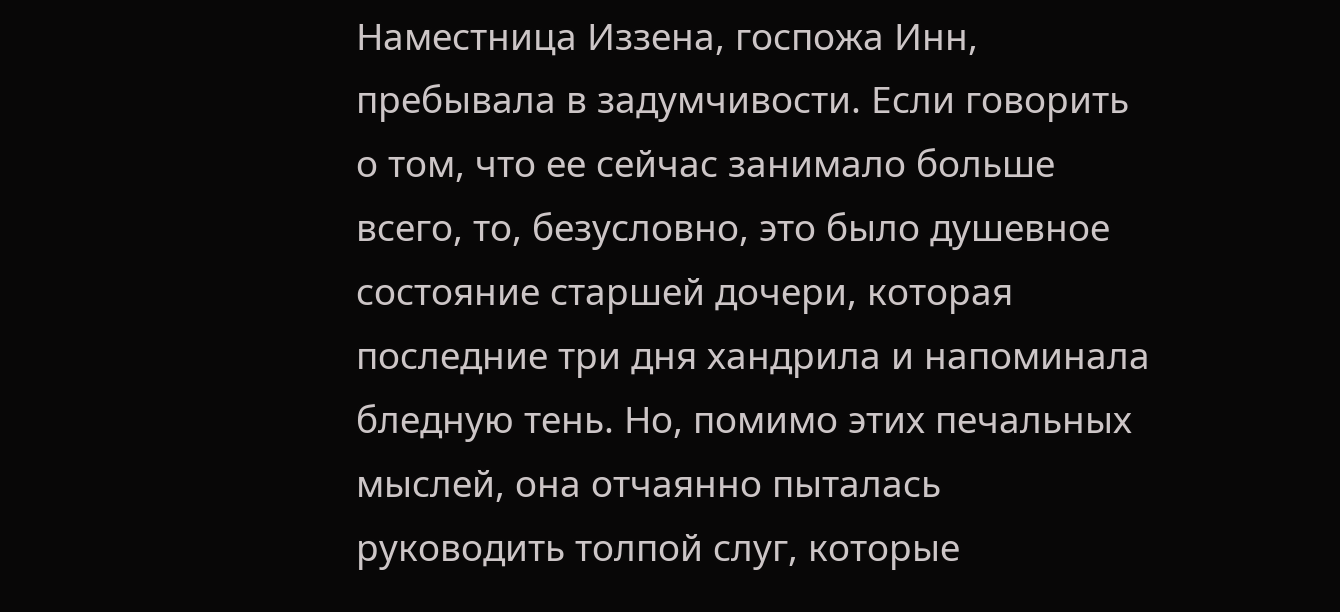Наместница Иззена, госпожа Инн, пребывала в задумчивости. Если говорить о том, что ее сейчас занимало больше всего, то, безусловно, это было душевное состояние старшей дочери, которая последние три дня хандрила и напоминала бледную тень. Но, помимо этих печальных мыслей, она отчаянно пыталась руководить толпой слуг, которые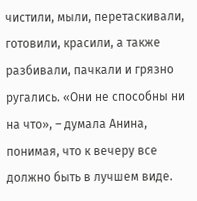чистили, мыли, перетаскивали, готовили, красили, а также разбивали, пачкали и грязно ругались. «Они не способны ни на что», – думала Анина, понимая, что к вечеру все должно быть в лучшем виде.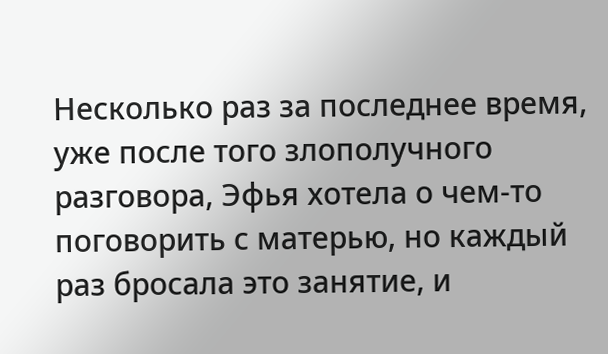Несколько раз за последнее время, уже после того злополучного разговора, Эфья хотела о чем-то поговорить с матерью, но каждый раз бросала это занятие, и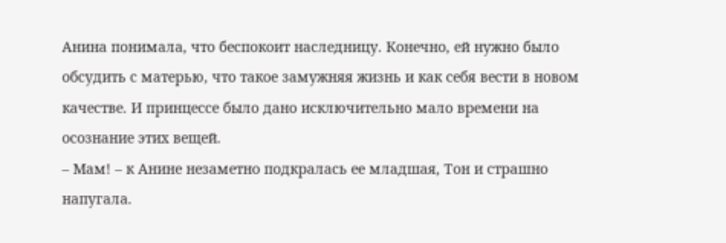Анина понимала, что беспокоит наследницу. Конечно, ей нужно было обсудить с матерью, что такое замужняя жизнь и как себя вести в новом качестве. И принцессе было дано исключительно мало времени на осознание этих вещей.
– Мам! – к Анине незаметно подкралась ее младшая, Тон и страшно напугала.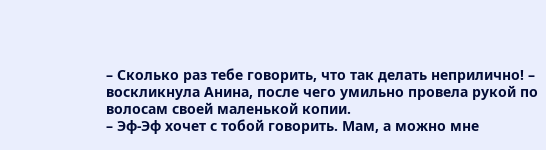– Сколько раз тебе говорить, что так делать неприлично! – воскликнула Анина, после чего умильно провела рукой по волосам своей маленькой копии.
– Эф-Эф хочет с тобой говорить. Мам, а можно мне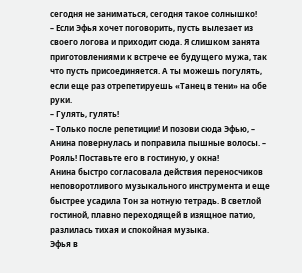сегодня не заниматься, сегодня такое солнышко!
– Если Эфья хочет поговорить, пусть вылезает из своего логова и приходит сюда. Я слишком занята приготовлениями к встрече ее будущего мужа, так что пусть присоединяется. А ты можешь погулять, если еще раз отрепетируешь «Танец в тени» на обе руки.
– Гулять, гулять!
– Только после репетиции! И позови сюда Эфью, – Анина повернулась и поправила пышные волосы. – Рояль! Поставьте его в гостиную, у окна!
Анина быстро согласовала действия переносчиков неповоротливого музыкального инструмента и еще быстрее усадила Тон за нотную тетрадь. В светлой гостиной, плавно переходящей в изящное патио, разлилась тихая и спокойная музыка.
Эфья в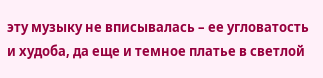эту музыку не вписывалась – ее угловатость и худоба, да еще и темное платье в светлой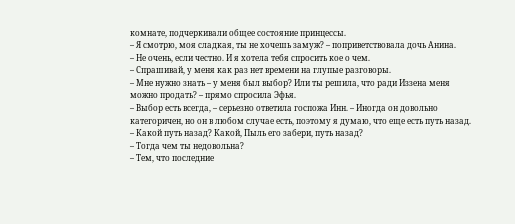комнате, подчеркивали общее состояние принцессы.
– Я смотрю, моя сладкая, ты не хочешь замуж? – поприветствовала дочь Анина.
– Не очень, если честно. И я хотела тебя спросить кое о чем.
– Спрашивай, у меня как раз нет времени на глупые разговоры.
– Мне нужно знать – у меня был выбор? Или ты решила, что ради Иззена меня можно продать? – прямо спросила Эфья.
– Выбор есть всегда, – серьезно ответила госпожа Инн. – Иногда он довольно категоричен, но он в любом случае есть, поэтому я думаю, что еще есть путь назад.
– Какой путь назад? Какой, Пыль его забери, путь назад?
– Тогда чем ты недовольна?
– Тем, что последние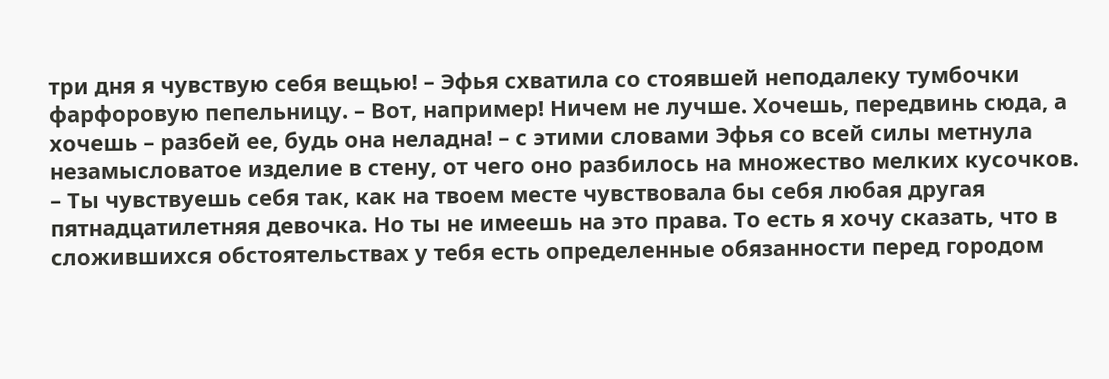три дня я чувствую себя вещью! – Эфья схватила со стоявшей неподалеку тумбочки фарфоровую пепельницу. – Вот, например! Ничем не лучше. Хочешь, передвинь сюда, а хочешь – разбей ее, будь она неладна! – с этими словами Эфья со всей силы метнула незамысловатое изделие в стену, от чего оно разбилось на множество мелких кусочков.
– Ты чувствуешь себя так, как на твоем месте чувствовала бы себя любая другая пятнадцатилетняя девочка. Но ты не имеешь на это права. То есть я хочу сказать, что в сложившихся обстоятельствах у тебя есть определенные обязанности перед городом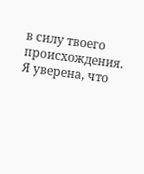в силу твоего происхождения. Я уверена, что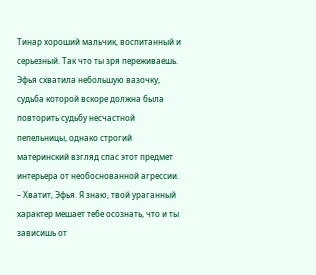Тинар хороший мальчик, воспитанный и серьезный. Так что ты зря переживаешь.
Эфья схватила небольшую вазочку, судьба которой вскоре должна была повторить судьбу несчастной пепельницы, однако строгий материнский взгляд спас этот предмет интерьера от необоснованной агрессии.
– Хватит, Эфья. Я знаю, твой ураганный характер мешает тебе осознать, что и ты зависишь от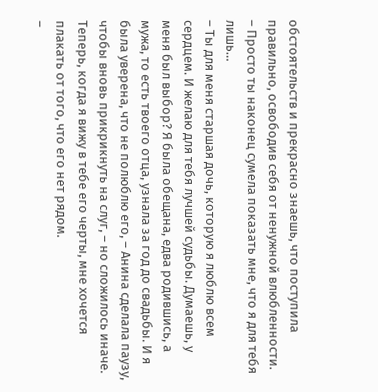обстоятельств и прекрасно знаешь, что поступила правильно, освободив себя от ненужной влюбленности.
– Просто ты наконец сумела показать мне, что я для тебя лишь…
– Ты для меня старшая дочь, которую я люблю всем сердцем. И желаю для тебя лучшей судьбы. Думаешь, у меня был выбор? Я была обещана, едва родившись, а мужа, то есть твоего отца, узнала за год до свадьбы. И я была уверена, что не полюблю его, – Анина сделала паузу, чтобы вновь прикрикнуть на слуг, – но сложилось иначе. Теперь, когда я вижу в тебе его черты, мне хочется плакать от того, что его нет рядом.
–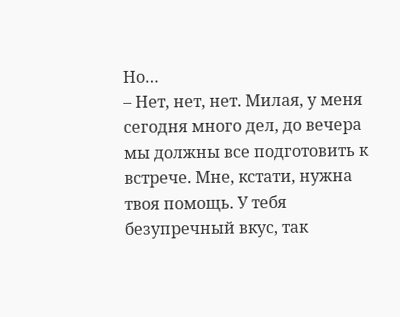Но…
– Нет, нет, нет. Милая, у меня сегодня много дел, до вечера мы должны все подготовить к встрече. Мне, кстати, нужна твоя помощь. У тебя безупречный вкус, так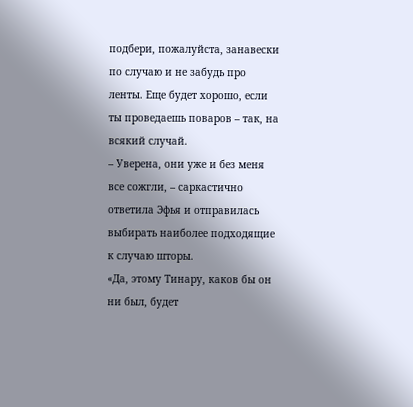подбери, пожалуйста, занавески по случаю и не забудь про ленты. Еще будет хорошо, если ты проведаешь поваров – так, на всякий случай.
– Уверена, они уже и без меня все сожгли, – саркастично ответила Эфья и отправилась выбирать наиболее подходящие к случаю шторы.
«Да, этому Тинару, каков бы он ни был, будет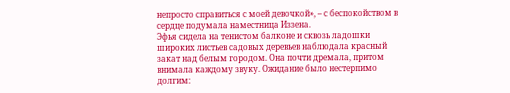непросто справиться с моей девочкой», – с беспокойством в сердце подумала наместница Иззена.
Эфья сидела на тенистом балконе и сквозь ладошки широких листьев садовых деревьев наблюдала красный закат над белым городом. Она почти дремала, притом внимала каждому звуку. Ожидание было нестерпимо долгим: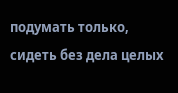подумать только, сидеть без дела целых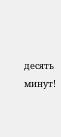десять минут!